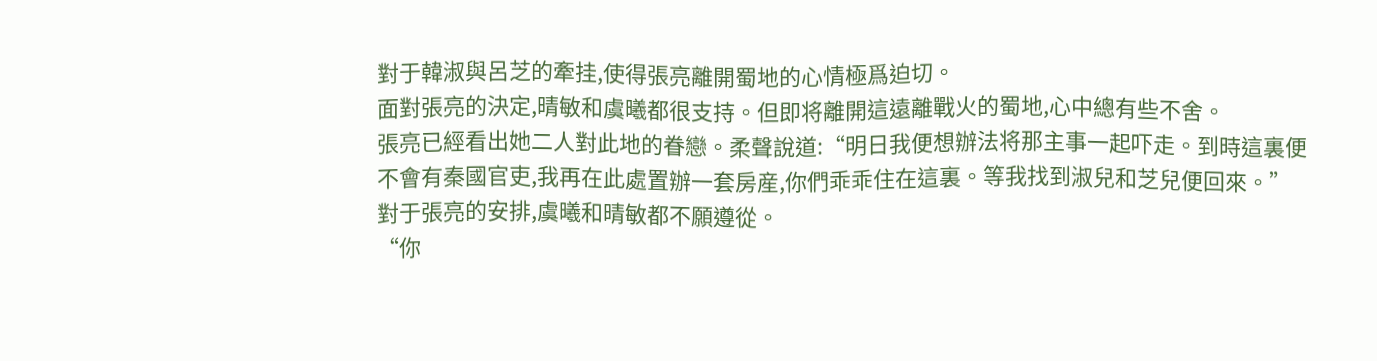對于韓淑與呂芝的牽挂,使得張亮離開蜀地的心情極爲迫切。
面對張亮的決定,晴敏和虞曦都很支持。但即将離開這遠離戰火的蜀地,心中總有些不舍。
張亮已經看出她二人對此地的眷戀。柔聲說道:“明日我便想辦法将那主事一起吓走。到時這裏便不會有秦國官吏,我再在此處置辦一套房産,你們乖乖住在這裏。等我找到淑兒和芝兒便回來。”
對于張亮的安排,虞曦和晴敏都不願遵從。
“你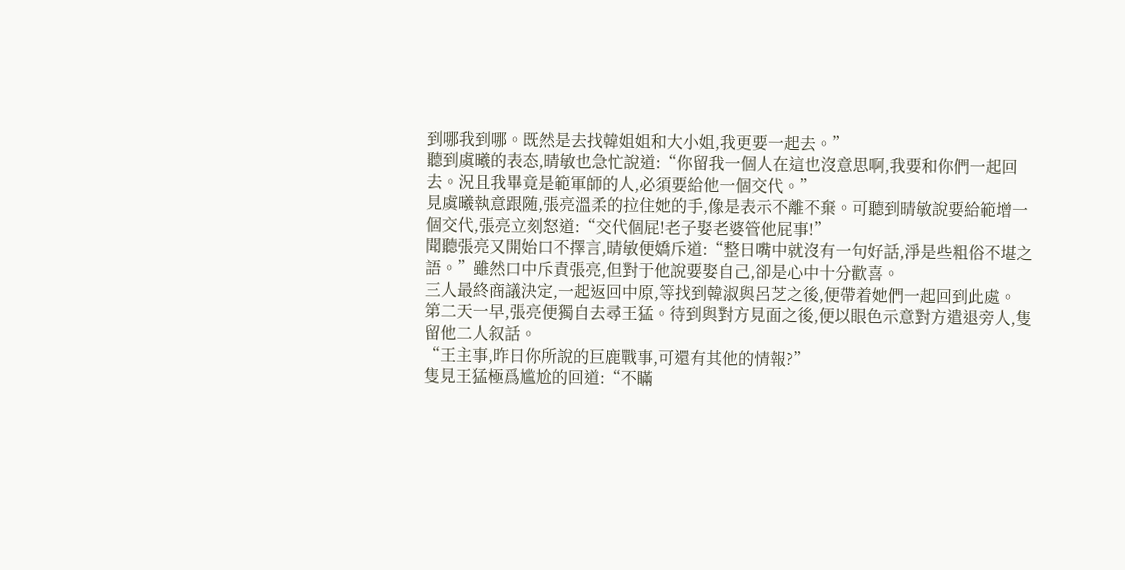到哪我到哪。既然是去找韓姐姐和大小姐,我更要一起去。”
聽到虞曦的表态,晴敏也急忙說道:“你留我一個人在這也沒意思啊,我要和你們一起回去。況且我畢竟是範軍師的人,必須要給他一個交代。”
見虞曦執意跟随,張亮溫柔的拉住她的手,像是表示不離不棄。可聽到晴敏說要給範增一個交代,張亮立刻怒道:“交代個屁!老子娶老婆管他屁事!”
聞聽張亮又開始口不擇言,晴敏便嬌斥道:“整日嘴中就沒有一句好話,淨是些粗俗不堪之語。”雖然口中斥責張亮,但對于他說要娶自己,卻是心中十分歡喜。
三人最終商議決定,一起返回中原,等找到韓淑與呂芝之後,便帶着她們一起回到此處。
第二天一早,張亮便獨自去尋王猛。待到與對方見面之後,便以眼色示意對方遣退旁人,隻留他二人叙話。
“王主事,昨日你所說的巨鹿戰事,可還有其他的情報?”
隻見王猛極爲尴尬的回道:“不瞞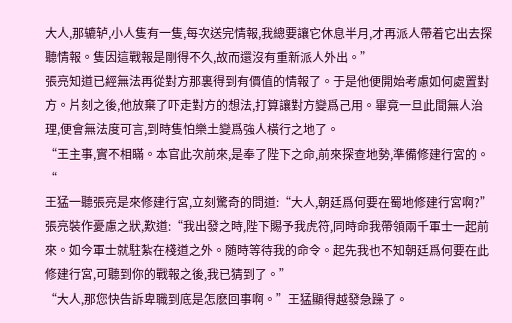大人,那辘轳,小人隻有一隻,每次送完情報,我總要讓它休息半月,才再派人帶着它出去探聽情報。隻因這戰報是剛得不久,故而還沒有重新派人外出。”
張亮知道已經無法再從對方那裏得到有價值的情報了。于是他便開始考慮如何處置對方。片刻之後,他放棄了吓走對方的想法,打算讓對方變爲己用。畢竟一旦此間無人治理,便會無法度可言,到時隻怕樂土變爲強人橫行之地了。
“王主事,實不相瞞。本官此次前來,是奉了陛下之命,前來探查地勢,準備修建行宮的。“
王猛一聽張亮是來修建行宮,立刻驚奇的問道:“大人,朝廷爲何要在蜀地修建行宮啊?”
張亮裝作憂慮之狀,歎道:“我出發之時,陛下賜予我虎符,同時命我帶領兩千軍士一起前來。如今軍士就駐紮在棧道之外。随時等待我的命令。起先我也不知朝廷爲何要在此修建行宮,可聽到你的戰報之後,我已猜到了。”
“大人,那您快告訴卑職到底是怎麽回事啊。”王猛顯得越發急躁了。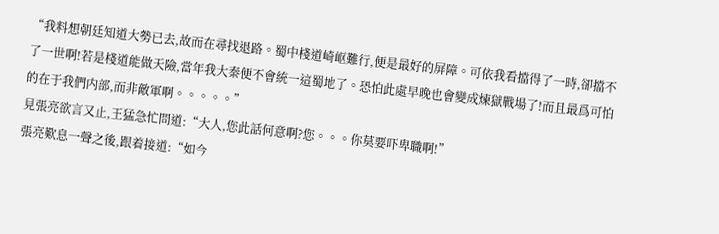“我料想朝廷知道大勢已去,故而在尋找退路。蜀中棧道崎岖難行,便是最好的屏障。可依我看擋得了一時,卻擋不了一世啊!若是棧道能做天險,當年我大秦便不會統一這蜀地了。恐怕此處早晚也會變成煉獄戰場了!而且最爲可怕的在于我們内部,而非敵軍啊。。。。。”
見張亮欲言又止,王猛急忙問道:“大人,您此話何意啊?您。。。你莫要吓卑職啊!”
張亮歎息一聲之後,跟着接道:“如今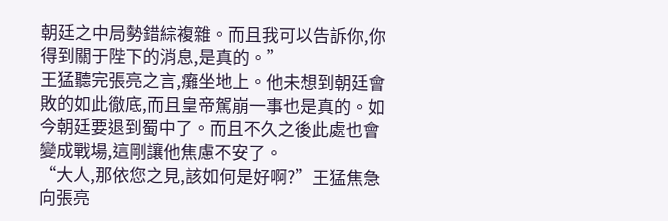朝廷之中局勢錯綜複雜。而且我可以告訴你,你得到關于陛下的消息,是真的。”
王猛聽完張亮之言,癱坐地上。他未想到朝廷會敗的如此徹底,而且皇帝駕崩一事也是真的。如今朝廷要退到蜀中了。而且不久之後此處也會變成戰場,這剛讓他焦慮不安了。
“大人,那依您之見,該如何是好啊?”王猛焦急向張亮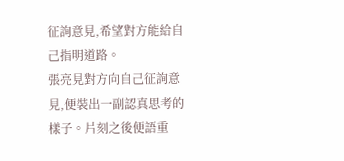征詢意見,希望對方能給自己指明道路。
張亮見對方向自己征詢意見,便裝出一副認真思考的樣子。片刻之後便語重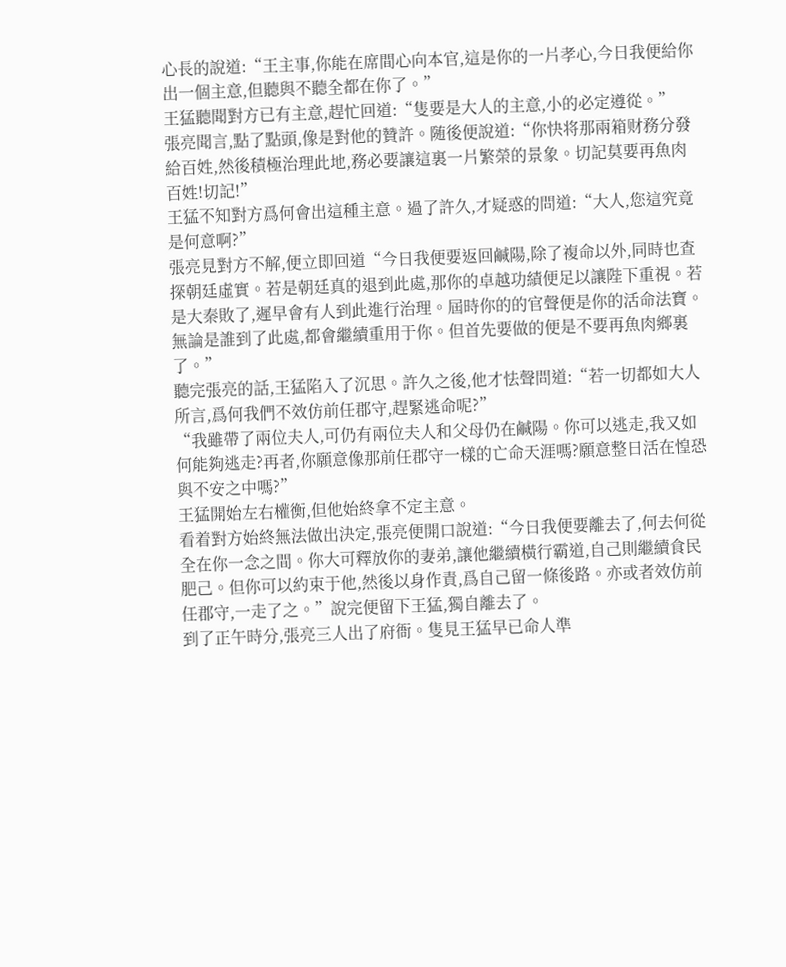心長的說道:“王主事,你能在席間心向本官,這是你的一片孝心,今日我便給你出一個主意,但聽與不聽全都在你了。”
王猛聽聞對方已有主意,趕忙回道:“隻要是大人的主意,小的必定遵從。”
張亮聞言,點了點頭,像是對他的贊許。随後便說道:“你快将那兩箱财務分發給百姓,然後積極治理此地,務必要讓這裏一片繁榮的景象。切記莫要再魚肉百姓!切記!”
王猛不知對方爲何會出這種主意。過了許久,才疑惑的問道:“大人,您這究竟是何意啊?”
張亮見對方不解,便立即回道“今日我便要返回鹹陽,除了複命以外,同時也查探朝廷虛實。若是朝廷真的退到此處,那你的卓越功績便足以讓陛下重視。若是大秦敗了,遲早會有人到此進行治理。屆時你的的官聲便是你的活命法寶。無論是誰到了此處,都會繼續重用于你。但首先要做的便是不要再魚肉鄉裏了。”
聽完張亮的話,王猛陷入了沉思。許久之後,他才怯聲問道:“若一切都如大人所言,爲何我們不效仿前任郡守,趕緊逃命呢?”
“我雖帶了兩位夫人,可仍有兩位夫人和父母仍在鹹陽。你可以逃走,我又如何能夠逃走?再者,你願意像那前任郡守一樣的亡命天涯嗎?願意整日活在惶恐與不安之中嗎?”
王猛開始左右權衡,但他始終拿不定主意。
看着對方始終無法做出決定,張亮便開口說道:“今日我便要離去了,何去何從全在你一念之間。你大可釋放你的妻弟,讓他繼續橫行霸道,自己則繼續食民肥己。但你可以約束于他,然後以身作責,爲自己留一條後路。亦或者效仿前任郡守,一走了之。”說完便留下王猛,獨自離去了。
到了正午時分,張亮三人出了府衙。隻見王猛早已命人準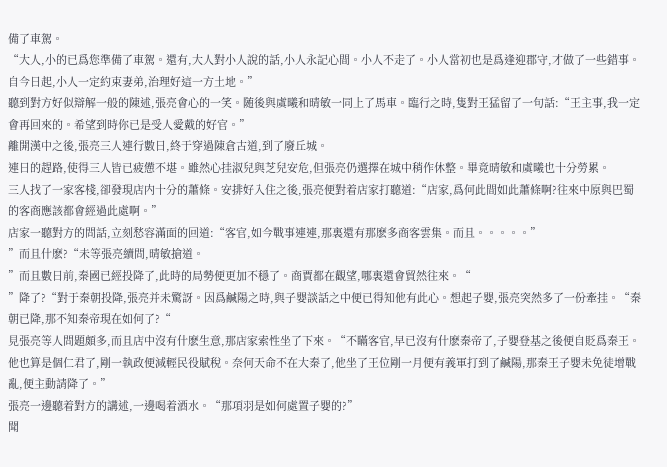備了車駕。
“大人,小的已爲您準備了車駕。還有,大人對小人說的話,小人永記心間。小人不走了。小人當初也是爲逢迎郡守,才做了一些錯事。自今日起,小人一定約束妻弟,治理好這一方土地。”
聽到對方好似辯解一般的陳述,張亮會心的一笑。随後與虞曦和晴敏一同上了馬車。臨行之時,隻對王猛留了一句話:“王主事,我一定會再回來的。希望到時你已是受人愛戴的好官。”
離開漢中之後,張亮三人連行數日,終于穿過陳倉古道,到了廢丘城。
連日的趕路,使得三人皆已疲憊不堪。雖然心挂淑兒與芝兒安危,但張亮仍選擇在城中稍作休整。畢竟晴敏和虞曦也十分勞累。
三人找了一家客棧,卻發現店内十分的蕭條。安排好入住之後,張亮便對着店家打聽道:“店家,爲何此間如此蕭條啊?往來中原與巴蜀的客商應該都會經過此處啊。”
店家一聽對方的問話,立刻愁容滿面的回道:“客官,如今戰事連連,那裏還有那麽多商客雲集。而且。。。。。”
”而且什麽?“未等張亮續問,晴敏搶道。
”而且數日前,秦國已經投降了,此時的局勢便更加不穩了。商賈都在觀望,哪裏還會貿然往來。“
”降了?“對于秦朝投降,張亮并未驚訝。因爲鹹陽之時,與子嬰談話之中便已得知他有此心。想起子嬰,張亮突然多了一份牽挂。“秦朝已降,那不知秦帝現在如何了?“
見張亮等人問題頗多,而且店中沒有什麽生意,那店家索性坐了下來。“不瞞客官,早已沒有什麽秦帝了,子嬰登基之後便自貶爲秦王。他也算是個仁君了,剛一執政便減輕民役賦稅。奈何天命不在大秦了,他坐了王位剛一月便有義軍打到了鹹陽,那秦王子嬰未免徒增戰亂,便主動請降了。”
張亮一邊聽着對方的講述,一邊喝着酒水。“那項羽是如何處置子嬰的?”
聞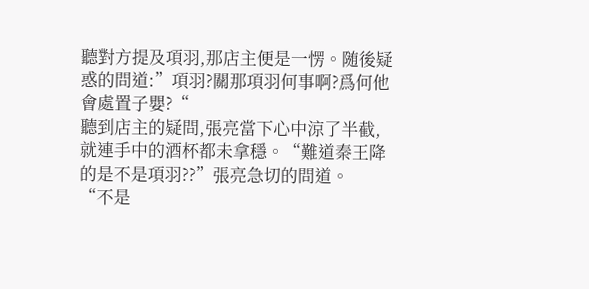聽對方提及項羽,那店主便是一愣。随後疑惑的問道:”項羽?關那項羽何事啊?爲何他會處置子嬰?“
聽到店主的疑問,張亮當下心中涼了半截,就連手中的酒杯都未拿穩。“難道秦王降的是不是項羽??”張亮急切的問道。
“不是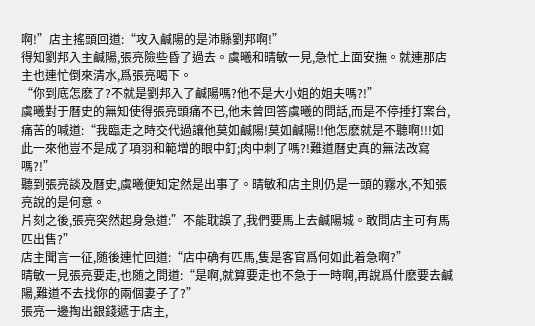啊!”店主搖頭回道:“攻入鹹陽的是沛縣劉邦啊!”
得知劉邦入主鹹陽,張亮險些昏了過去。虞曦和晴敏一見,急忙上面安撫。就連那店主也連忙倒來清水,爲張亮喝下。
“你到底怎麽了?不就是劉邦入了鹹陽嗎?他不是大小姐的姐夫嗎?!”
虞曦對于曆史的無知使得張亮頭痛不已,他未曾回答虞曦的問話,而是不停捶打案台,痛苦的喊道:“我臨走之時交代過讓他莫如鹹陽!莫如鹹陽!!他怎麽就是不聽啊!!!如此一來他豈不是成了項羽和範增的眼中釘;肉中刺了嗎?!難道曆史真的無法改寫嗎?!”
聽到張亮談及曆史,虞曦便知定然是出事了。晴敏和店主則仍是一頭的霧水,不知張亮說的是何意。
片刻之後,張亮突然起身急道:”不能耽誤了,我們要馬上去鹹陽城。敢問店主可有馬匹出售?”
店主聞言一征,随後連忙回道:“店中确有匹馬,隻是客官爲何如此着急啊?”
晴敏一見張亮要走,也随之問道:“是啊,就算要走也不急于一時啊,再說爲什麽要去鹹陽,難道不去找你的兩個妻子了?”
張亮一邊掏出銀錢遞于店主,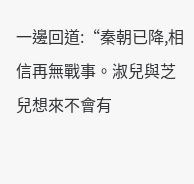一邊回道:“秦朝已降,相信再無戰事。淑兒與芝兒想來不會有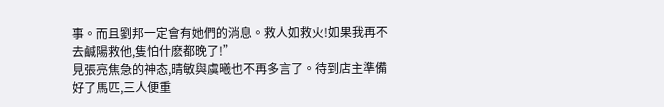事。而且劉邦一定會有她們的消息。救人如救火!如果我再不去鹹陽救他,隻怕什麽都晚了!”
見張亮焦急的神态,晴敏與虞曦也不再多言了。待到店主準備好了馬匹,三人便重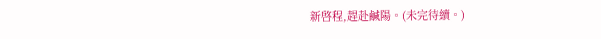新啓程,趕赴鹹陽。(未完待續。)